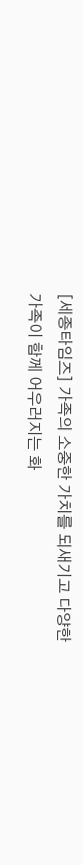[세종타임즈] 가족의 소중한 가치를 되새기고 다양한 가족이 함께 어우러지는 화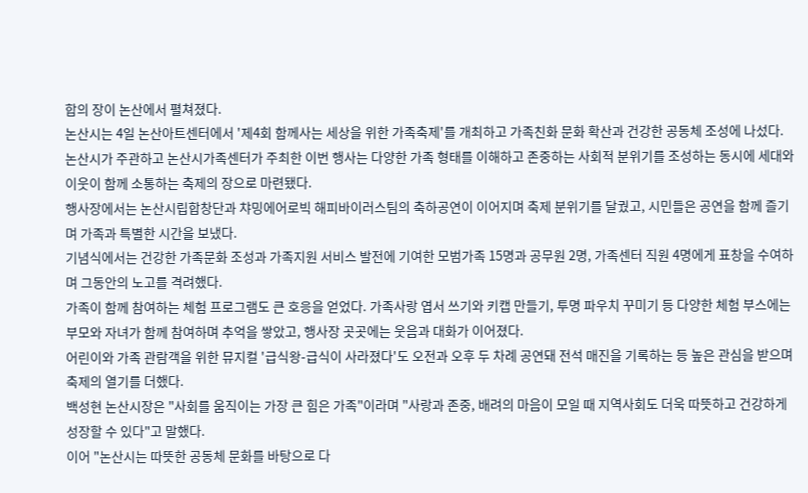합의 장이 논산에서 펼쳐졌다.
논산시는 4일 논산아트센터에서 '제4회 함께사는 세상을 위한 가족축제'를 개최하고 가족친화 문화 확산과 건강한 공동체 조성에 나섰다.
논산시가 주관하고 논산시가족센터가 주최한 이번 행사는 다양한 가족 형태를 이해하고 존중하는 사회적 분위기를 조성하는 동시에 세대와 이웃이 함께 소통하는 축제의 장으로 마련됐다.
행사장에서는 논산시립합창단과 챠밍에어로빅 해피바이러스팀의 축하공연이 이어지며 축제 분위기를 달궜고, 시민들은 공연을 함께 즐기며 가족과 특별한 시간을 보냈다.
기념식에서는 건강한 가족문화 조성과 가족지원 서비스 발전에 기여한 모범가족 15명과 공무원 2명, 가족센터 직원 4명에게 표창을 수여하며 그동안의 노고를 격려했다.
가족이 함께 참여하는 체험 프로그램도 큰 호응을 얻었다. 가족사랑 엽서 쓰기와 키캡 만들기, 투명 파우치 꾸미기 등 다양한 체험 부스에는 부모와 자녀가 함께 참여하며 추억을 쌓았고, 행사장 곳곳에는 웃음과 대화가 이어졌다.
어린이와 가족 관람객을 위한 뮤지컬 '급식왕-급식이 사라졌다'도 오전과 오후 두 차례 공연돼 전석 매진을 기록하는 등 높은 관심을 받으며 축제의 열기를 더했다.
백성현 논산시장은 "사회를 움직이는 가장 큰 힘은 가족"이라며 "사랑과 존중, 배려의 마음이 모일 때 지역사회도 더욱 따뜻하고 건강하게 성장할 수 있다"고 말했다.
이어 "논산시는 따뜻한 공동체 문화를 바탕으로 다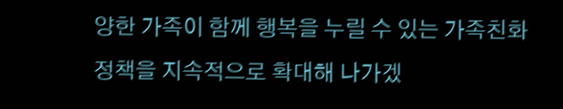양한 가족이 함께 행복을 누릴 수 있는 가족친화 정책을 지속적으로 확대해 나가겠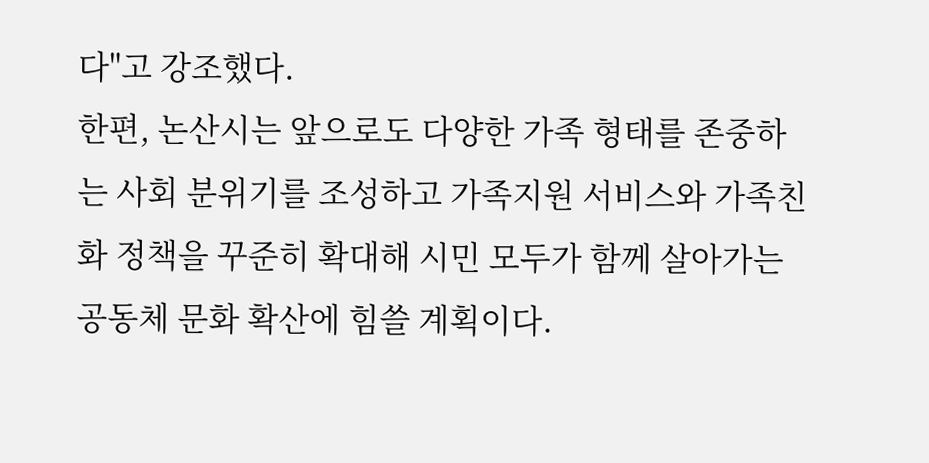다"고 강조했다.
한편, 논산시는 앞으로도 다양한 가족 형태를 존중하는 사회 분위기를 조성하고 가족지원 서비스와 가족친화 정책을 꾸준히 확대해 시민 모두가 함께 살아가는 공동체 문화 확산에 힘쓸 계획이다.